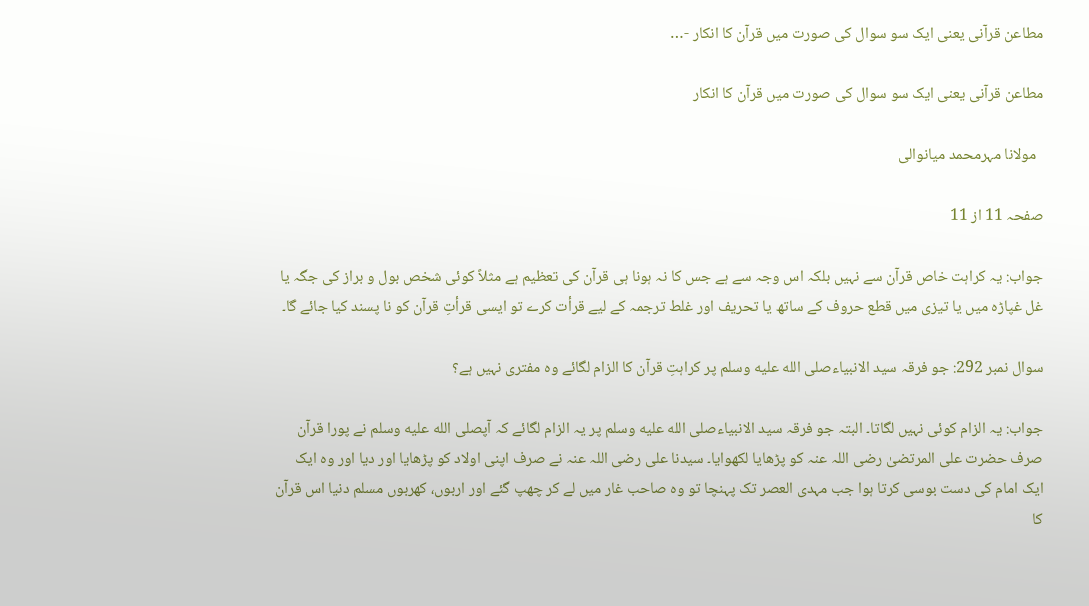مطاعن قرآنی یعنی ایک سو سوال کی صورت میں قرآن کا انکار -…

مطاعن قرآنی یعنی ایک سو سوال کی صورت میں قرآن کا انکار

  مولانا مہرمحمد میانوالی

صفحہ 11 از 11

جواب: یہ کراہت خاص قرآن سے نہیں بلکہ اس وجہ سے ہے جس کا نہ ہونا ہی قرآن کی تعظیم ہے مثلاً کوئی شخص بول و براز کی جگہ یا غل غپاڑہ میں یا تیزی میں قطع حروف کے ساتھ یا تحریف اور غلط ترجمہ کے لیے قرأت کرے تو ایسی قرأتِ قرآن کو نا پسند کیا جائے گا۔

سوال نمبر 292: جو فرقہ سید الانبیاءصلى الله عليه وسلم پر کراہتِ قرآن کا الزام لگائے وہ مفتری نہیں ہے؟

جواب: یہ الزام کوئی نہیں لگاتا۔ البتہ جو فرقہ سید الانبیاءصلى الله عليه وسلم پر یہ الزام لگائے کہ آپصلى الله عليه وسلم نے پورا قرآن صرف حضرت علی المرتضیٰ رضی اللہ عنہ کو پڑھایا لکھوایا۔ سیدنا علی رضی اللہ عنہ نے صرف اپنی اولاد کو پڑھایا اور دیا اور وہ ایک ایک امام کی دست بوسی کرتا ہوا جب مہدی العصر تک پہنچا تو وہ صاحب غار میں لے کر چھپ گئے اور اربوں، کھربوں مسلم دنیا اس قرآن کا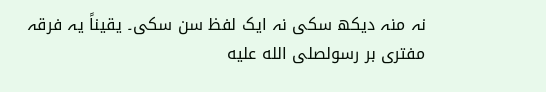نہ منہ دیکھ سکی نہ ایک لفظ سن سکی۔ یقیناً یہ فرقہ مفتری بر رسولصلى الله عليه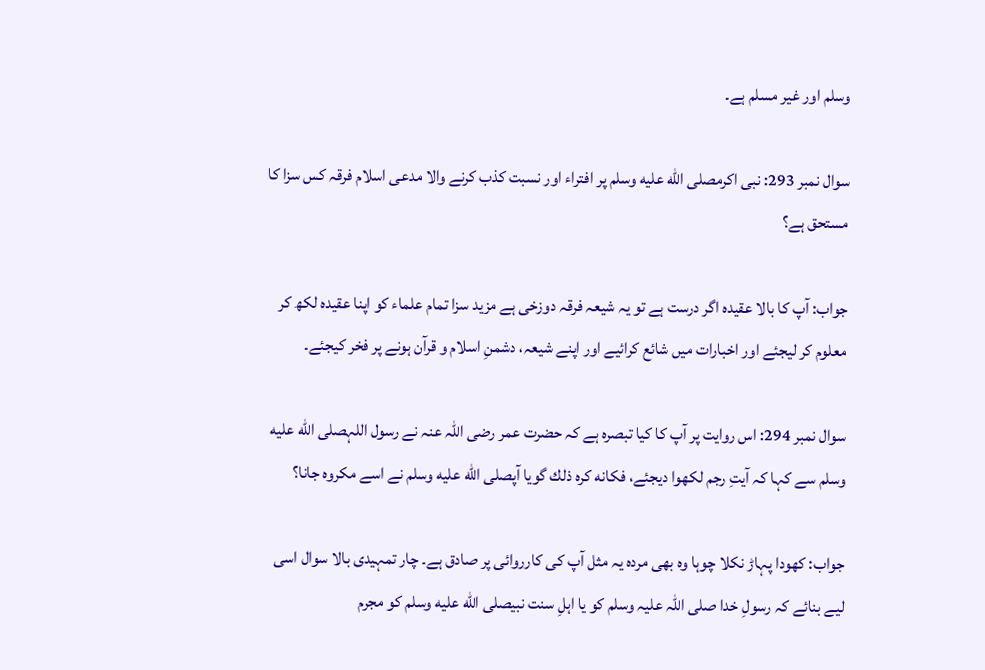وسلم اور غیر مسلم ہے۔

سوال نمبر 293: نبی اکرمصلى الله عليه وسلم پر افتراء اور نسبت کذب کرنے والا مدعی اسلام فرقہ کس سزا کا مستحق ہے؟

جواب: آپ کا بالا عقیدہ اگر درست ہے تو یہ شیعہ فرقہ دوزخی ہے مزید سزا تمام علماء کو اپنا عقیدہ لکھ کر معلوم کر لیجئے اور اخبارات میں شائع کرائیے اور اپنے شیعہ، دشمنِ اسلام و قرآن ہونے پر فخر کیجئے۔

سوال نمبر 294: اس روایت پر آپ کا کیا تبصرہ ہے کہ حضرت عمر رضی اللہ عنہ نے رسول اللہصلى الله عليه وسلم سے کہا کہ آیتِ رجم لکھوا دیجئے، فکانه کره ذلك گویا آپصلى الله عليه وسلم نے اسے مکروہ جانا؟

جواب: کھودا پہاڑ نکلا چوہا وہ بھی مردہ یہ مثل آپ کی کارروائی پر صادق ہے۔ چار تمہیدی بالا سوال اسی لیے بنائے کہ رسولِ خدا صلی اللہ علیہ وسلم کو یا اہلِ سنت نبیصلى الله عليه وسلم کو مجرم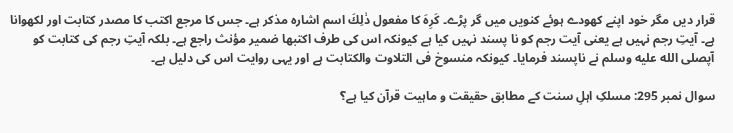قرار دیں مگر خود اپنے کھودے ہوئے کنویں میں گر پڑے۔ کَرِہَ کا مفعول ذٰلِكَ اسم اشارہ مذکر ہے۔ جس کا مرجع اکتب کا مصدر کتابت اور لکھوانا ہے۔ آیتِ رجم نہیں ہے یعنی آیت رجم کو نا پسند نہیں کیا ہے کیونکہ اس کی طرف اکتبھا ضمیر مؤنث راجع ہے۔ بلکہ آیتِ رجم کی کتابت کو آپصلى الله عليه وسلم نے ناپسند فرمایا۔ کیونکہ منسوخ فی التلاوت والكتابت ہے اور یہی روایت اس کی دلیل ہے۔

سوال نمبر 295: مسلکِ اہلِ سنت کے مطابق حقیقت و ماہیت قرآن کیا ہے؟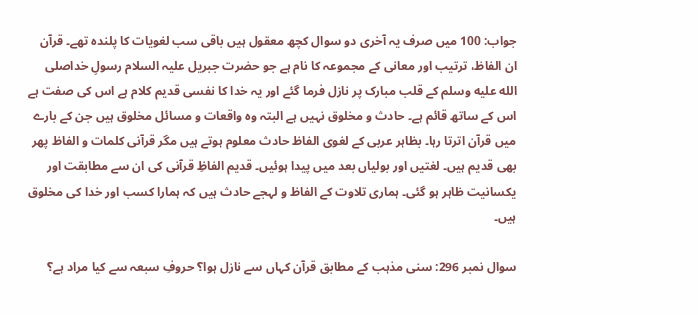جواب: 100 میں صرف یہ آخری دو سوال کچھ معقول ہیں باقی سب لغویات کا پلندہ تھے۔ قرآن ان الفاظ، ترتیب اور معانی کے مجموعہ کا نام ہے جو حضرت جبریل علیہ السلام رسولِ خداصلى الله عليه وسلم کے قلب مبارک پر نازل فرما گئے اور یہ خدا کا نفسی قدیم کلام ہے اس کی صفت ہے اس کے ساتھ قائم ہے۔ حادث و مخلوق نہیں ہے البتہ وہ واقعات و مسائل مخلوق ہیں جن کے بارے میں قرآن اترتا رہا۔ بظاہر عربی کے لغوی الفاظ حادث معلوم ہوتے ہیں مگر قرآنی کلمات و الفاظ پھر بھی قدیم ہیں۔ لغتیں اور بولیاں بعد میں پیدا ہوئیں۔ قدیم الفاظِ قرآنی کی ان سے مطابقت اور یکسانیت ظاہر ہو گئی۔ ہماری تلاوت کے الفاظ و لہجے حادث ہیں کہ ہمارا کسب اور خدا کی مخلوق ہیں۔

سوال نمبر 296: سنی مذہب کے مطابق قرآن کہاں سے نازل ہوا؟ حروفِ سبعہ سے کیا مراد ہے؟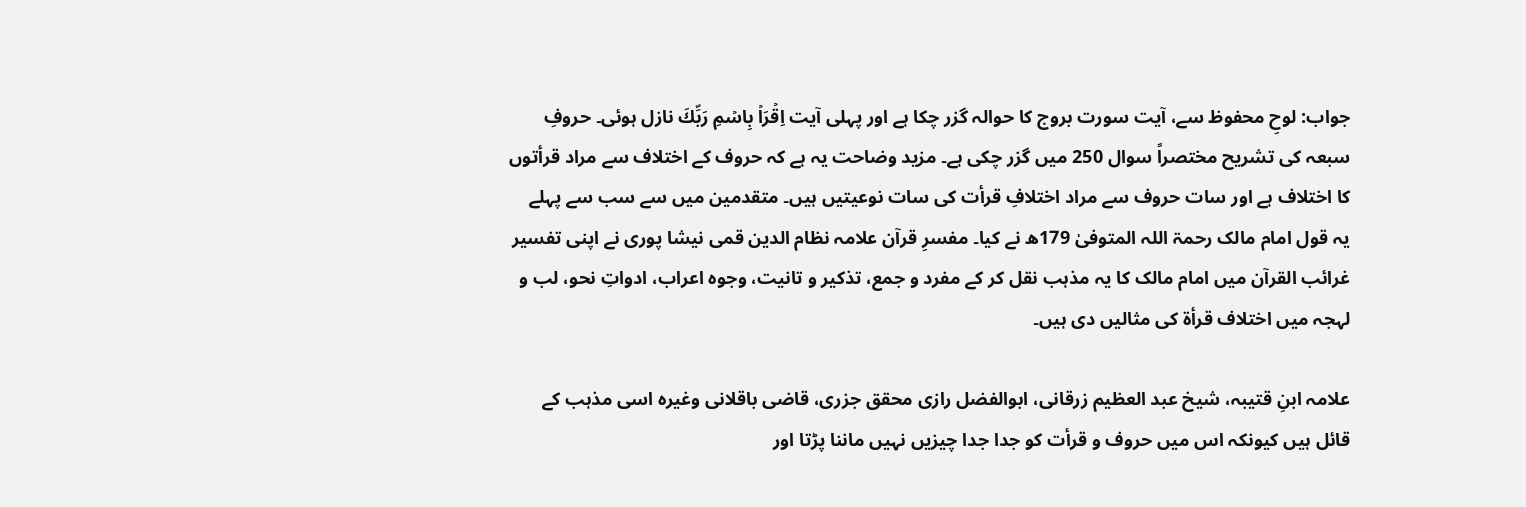جواب: لوحِ محفوظ سے، آیت سورت بروج کا حوالہ گزر چکا ہے اور پہلی آیت اِقۡرَاۡ بِاسۡمِ رَبِّكَ نازل ہوئی۔ حروفِ سبعہ کی تشریح مختصراً سوال 250 میں گزر چکی ہے۔ مزید وضاحت یہ ہے کہ حروف کے اختلاف سے مراد قرأتوں کا اختلاف ہے اور سات حروف سے مراد اختلافِ قرأت کی سات نوعیتیں ہیں۔ متقدمین میں سے سب سے پہلے یہ قول امام مالک رحمۃ اللہ المتوفیٰ 179ھ نے کیا۔ مفسرِ قرآن علامہ نظام الدین قمی نیشا پوری نے اپنی تفسیر غرائب القرآن میں امام مالک کا یہ مذہب نقل کر کے مفرد و جمع، تذکیر و تانیت، وجوه اعراب، ادواتِ نحو، لب و لہجہ میں اختلاف قرأۃ کی مثالیں دی ہیں۔

علامہ ابنِ قتیبہ، شیخ عبد العظیم زرقانی، ابوالفضل رازی محقق جزری، قاضی باقلانی وغیره اسی مذہب کے قائل ہیں کیونکہ اس میں حروف و قرأت کو جدا جدا چیزیں نہیں ماننا پڑتا اور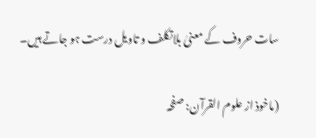سات حروف کے معنیٰ بلاتکلف و تاویل درست ہو جاتے ہیں۔

(ماخوذ از علوم القرآن: صفحہ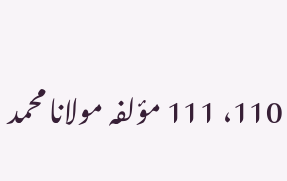110، 111 مؤلفہ مولانا محمد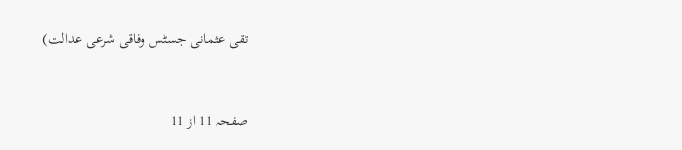تقی عثمانی جسٹس وفاقی شرعی عدالت)


صفحہ 11 از 11